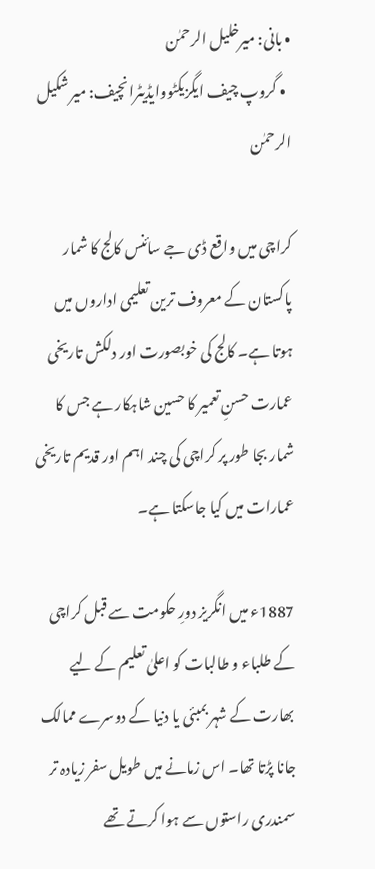• بانی: میرخلیل الرحمٰن
  • گروپ چیف ایگزیکٹووایڈیٹرانچیف: میر شکیل الرحمٰن

کراچی میں واقع ڈی جے سائنس کالج کا شمار پاکستان کے معروف ترین تعلیمی اداروں میں ہوتا ہے۔ کالج کی خوبصورت اور دلکش تاریخی عمارت حسنِ تعمیر کا حسین شاہکار ہے جس کا شمار بجا طور پر کراچی کی چند اہم اور قدیم تاریخی عمارات میں کیا جاسکتا ہے۔

1887ء میں انگریز دورِ حکومت سے قبل کراچی کے طلباء و طالبات کو اعلیٰ تعلیم کے لیے بھارت کے شہر بمبئی یا دنیا کے دوسرے ممالک جانا پڑتا تھا۔ اس زمانے میں طویل سفر زیادہ تر سمندری راستوں سے ہوا کرتے تھے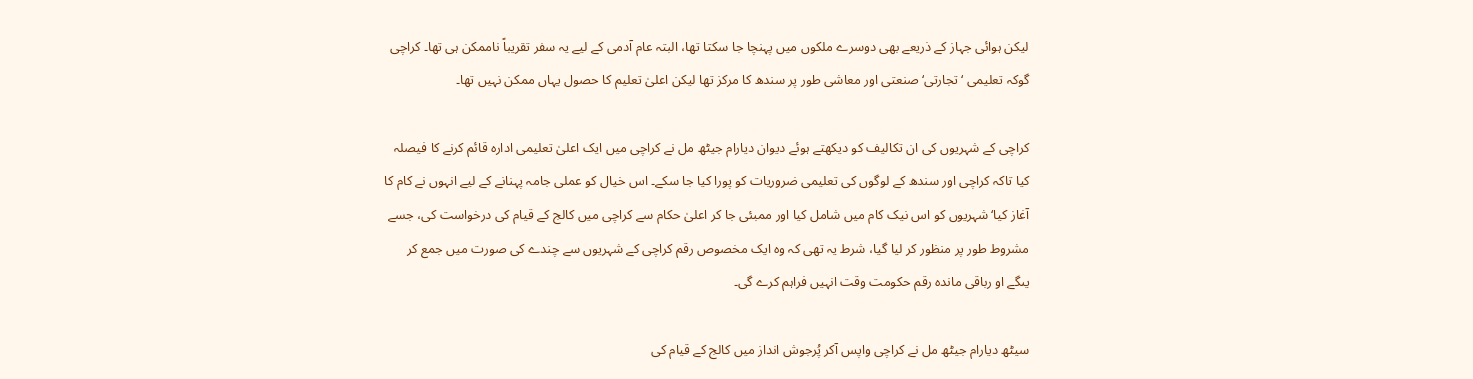لیکن ہوائی جہاز کے ذریعے بھی دوسرے ملکوں میں پہنچا جا سکتا تھا، البتہ عام آدمی کے لیے یہ سفر تقریباً ناممکن ہی تھا۔ کراچی گوکہ تعلیمی ‘ تجارتی‘ صنعتی اور معاشی طور پر سندھ کا مرکز تھا لیکن اعلیٰ تعلیم کا حصول یہاں ممکن نہیں تھا۔

کراچی کے شہریوں کی ان تکالیف کو دیکھتے ہوئے دیوان دیارام جیٹھ مل نے کراچی میں ایک اعلیٰ تعلیمی ادارہ قائم کرنے کا فیصلہ کیا تاکہ کراچی اور سندھ کے لوگوں کی تعلیمی ضروریات کو پورا کیا جا سکے۔ اس خیال کو عملی جامہ پہنانے کے لیے انہوں نے کام کا آغاز کیا‘ شہریوں کو اس نیک کام میں شامل کیا اور ممبئی جا کر اعلیٰ حکام سے کراچی میں کالج کے قیام کی درخواست کی، جسے مشروط طور پر منظور کر لیا گیا، شرط یہ تھی کہ وہ ایک مخصوص رقم کراچی کے شہریوں سے چندے کی صورت میں جمع کر یںگے او رباقی ماندہ رقم حکومت وقت انہیں فراہم کرے گی۔

سیٹھ دیارام جیٹھ مل نے کراچی واپس آکر پُرجوش انداز میں کالج کے قیام کی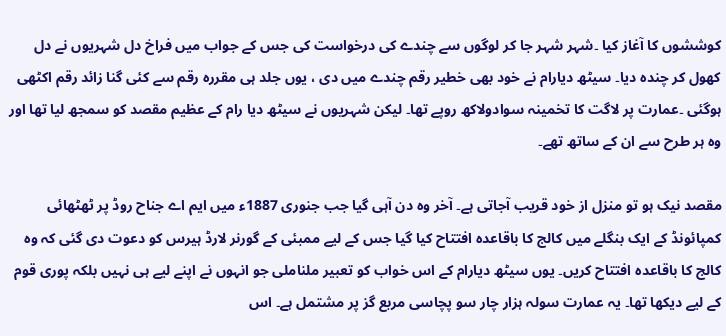کوششوں کا آغاز کیا ۔شہر شہر جا کر لوگوں سے چندے کی درخواست کی جس کے جواب میں فراخ دل شہریوں نے دل کھول کر چندہ دیا۔ سیٹھ دیارام نے خود بھی خطیر رقم چندے میں دی ، یوں جلد ہی مقررہ رقم سے کئی گنا زائد رقم اکٹھی ہوگئی ۔عمارت پر لاگت کا تخمینہ سوادولاکھ روپے تھا۔ لیکن شہریوں نے سیٹھ دیا رام کے عظیم مقصد کو سمجھ لیا تھا اور وہ ہر طرح سے ان کے ساتھ تھے۔

مقصد نیک ہو تو منزل از خود قریب آجاتی ہے۔ آخر وہ دن آہی گیا جب جنوری 1887ء میں ایم اے جناح روڈ پر ٹھٹھائی کمپائونڈ کے ایک بنگلے میں کالج کا باقاعدہ افتتاح کیا گیا جس کے لیے ممبئی کے گورنر لارڈ ہیرس کو دعوت دی گئی کہ وہ کالج کا باقاعدہ افتتاح کریں۔ یوں سیٹھ دیارام کے اس خواب کو تعبیر ملناملی جو انہوں نے اپنے لیے ہی نہیں بلکہ پوری قوم کے لیے دیکھا تھا۔ یہ عمارت سولہ ہزار چار سو پچاسی مربع گز پر مشتمل ہے۔ اس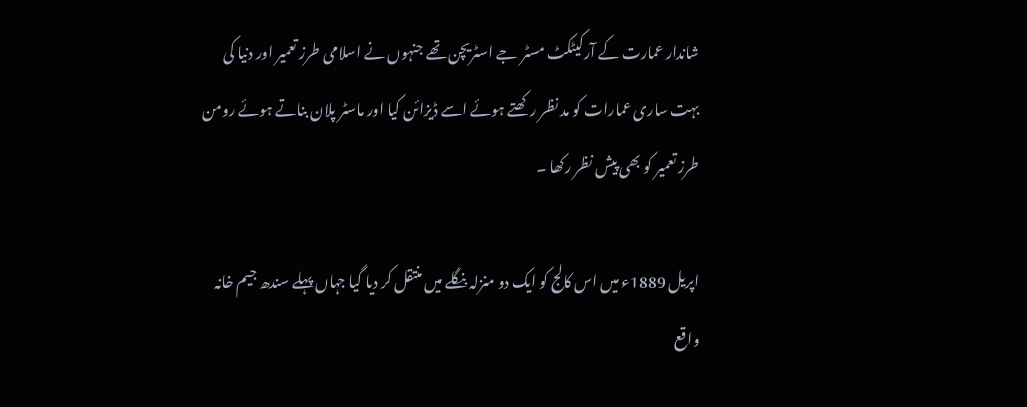شاندار عمارت کے آرکیٹکٹ مسٹر جے اسٹریچن تھے جنہوں نے اسلامی طرز تعمیر اور دنیا کی بہت ساری عمارات کو مد نظر رکھتے ہوئے اسے ڈیزائن کیا اور ماسٹر پلان بناتے ہوئے رومن طرز تعمیر کو بھی پیش نظر رکھا ۔

اپریل 1889ء میں اس کالج کو ایک دو منزلہ بنگلے میں منتقل کر دیا گیا جہاں پہلے سندھ جیم خانہ واقع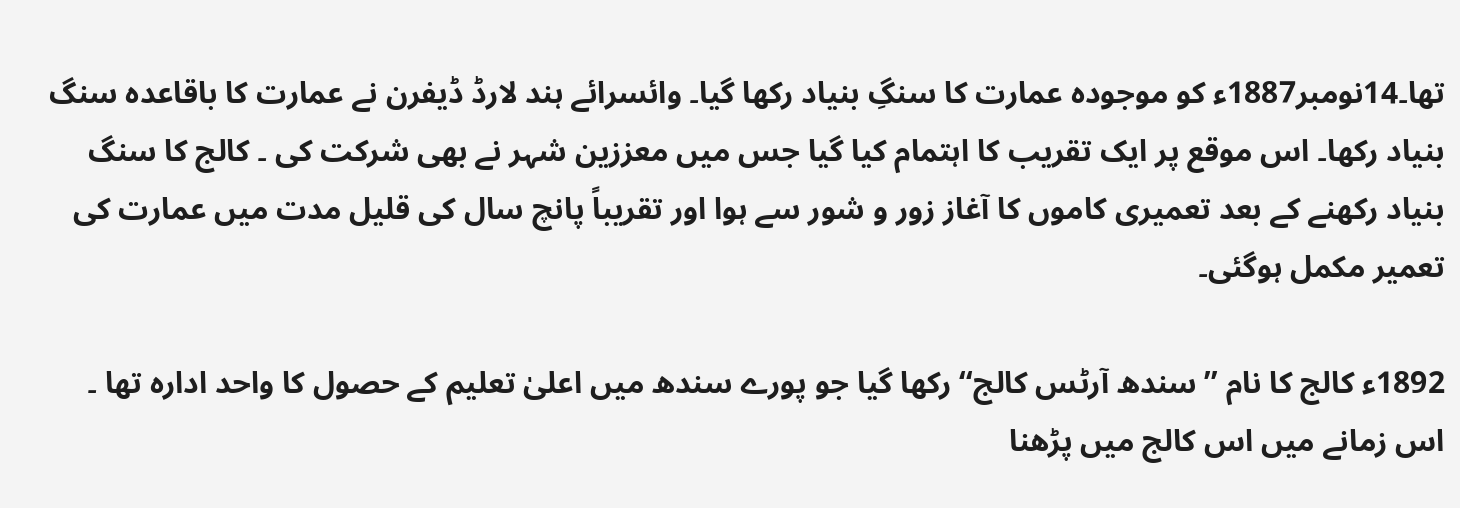تھا۔14نومبر1887ء کو موجودہ عمارت کا سنگِ بنیاد رکھا گیا۔ وائسرائے ہند لارڈ ڈیفرن نے عمارت کا باقاعدہ سنگ بنیاد رکھا۔ اس موقع پر ایک تقریب کا اہتمام کیا گیا جس میں معززین شہر نے بھی شرکت کی ۔ کالج کا سنگ بنیاد رکھنے کے بعد تعمیری کاموں کا آغاز زور و شور سے ہوا اور تقریباً پانچ سال کی قلیل مدت میں عمارت کی تعمیر مکمل ہوگئی۔

1892ء کالج کا نام ’’سندھ آرٹس کالج‘‘ رکھا گیا جو پورے سندھ میں اعلیٰ تعلیم کے حصول کا واحد ادارہ تھا ۔ اس زمانے میں اس کالج میں پڑھنا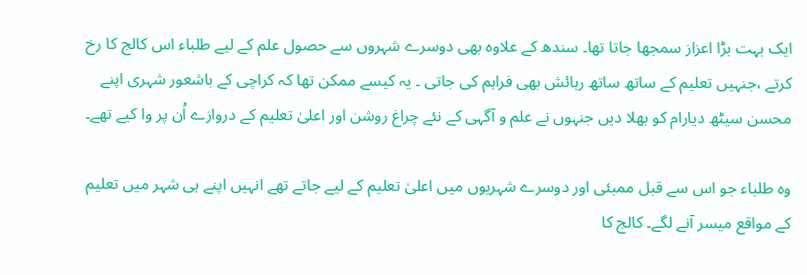ایک بہت بڑا اعزاز سمجھا جاتا تھا۔ سندھ کے علاوہ بھی دوسرے شہروں سے حصول علم کے لیے طلباء اس کالج کا رخ کرتے ،جنہیں تعلیم کے ساتھ ساتھ رہائش بھی فراہم کی جاتی ۔ یہ کیسے ممکن تھا کہ کراچی کے باشعور شہری اپنے محسن سیٹھ دیارام کو بھلا دیں جنہوں نے علم و آگہی کے نئے چراغ روشن اور اعلیٰ تعلیم کے دروازے اُن پر وا کیے تھے۔

وہ طلباء جو اس سے قبل ممبئی اور دوسرے شہریوں میں اعلیٰ تعلیم کے لیے جاتے تھے انہیں اپنے ہی شہر میں تعلیم کے مواقع میسر آنے لگے۔ کالج کا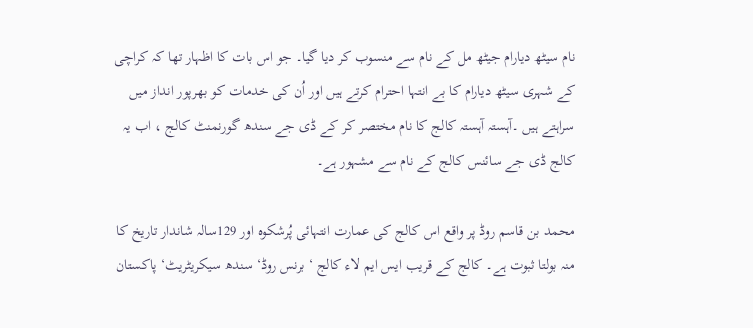نام سیٹھ دیارام جیٹھ مل کے نام سے منسوب کر دیا گیا۔ جو اس بات کا اظہار تھا کہ کراچی کے شہری سیٹھ دیارام کا بے انتہا احترام کرتے ہیں اور اُن کی خدمات کو بھرپور انداز میں سراہتے ہیں ۔آہستہ آہستہ کالج کا نام مختصر کر کے ڈی جے سندھ گورنمنٹ کالج ، اب یہ کالج ڈی جے سائنس کالج کے نام سے مشہور ہے۔

محمد بن قاسم روڈ پر واقع اس کالج کی عمارت انتہائی پُرشکوہ اور 129سالہ شاندار تاریخ کا منہ بولتا ثبوت ہے۔ کالج کے قریب ایس ایم لاء کالج ‘ برنس روڈ‘ سندھ سیکریٹریٹ‘ پاکستان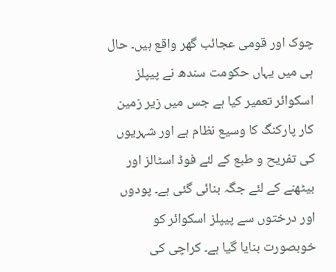چوک اور قومی عجائب گھر واقع ہیں۔ حال ہی میں یہاں حکومت سندھ نے پیپلز اسکوائر تعمیر کیا ہے جس میں زیر زمین کار پارکنگ کا وسیع نظام ہے اور شہریوں کی تفریح و طبع کے لئے فوڈ اسٹالز اور بیٹھنے کے لئے جگہ بنائی گئی ہے۔ پودوں اور درختوں سے پیپلز اسکوائر کو خوبصورت بنایا گیا ہے۔ کراچی کی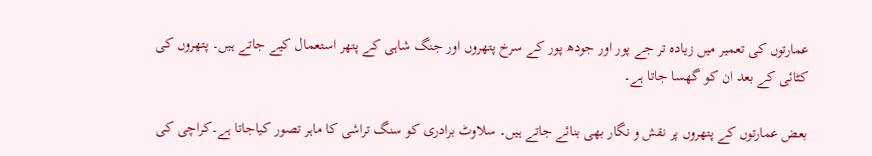عمارتوں کی تعمیر میں زیادہ تر جے پور اور جودھ پور کے سرخ پتھروں اور جنگ شاہی کے پتھر استعمال کیے جاتے ہیں۔ پتھروں کی کٹائی کے بعد ان کو گھسا جاتا ہے۔

بعض عمارتوں کے پتھروں پر نقش و نگار بھی بنائے جاتے ہیں۔ سلاوٹ برادری کو سنگ تراشی کا ماہر تصور کیاجاتا ہے۔کراچی کی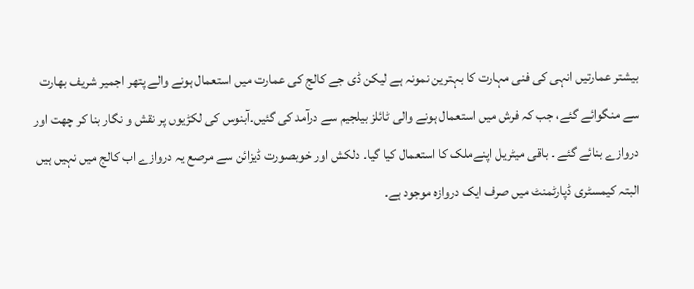بیشتر عمارتیں انہی کی فنی مہارت کا بہترین نمونہ ہے لیکن ڈی جے کالج کی عمارت میں استعمال ہونے والے پتھر اجمیر شریف بھارت سے منگوائے گئے، جب کہ فرش میں استعمال ہونے والی ٹائلز بیلجیم سے درآمد کی گئیں۔آبنوس کی لکڑیوں پر نقش و نگار بنا کر چھت اور دروازے بنائے گئے ۔ باقی میٹریل اپنےملک کا استعمال کیا گیا۔ دلکش اور خوبصورت ڈیزائن سے مرصع یہ دروازے اب کالج میں نہیں ہیں البتہ کیمسٹری ڈپارٹمنٹ میں صرف ایک دروازہ موجود ہے۔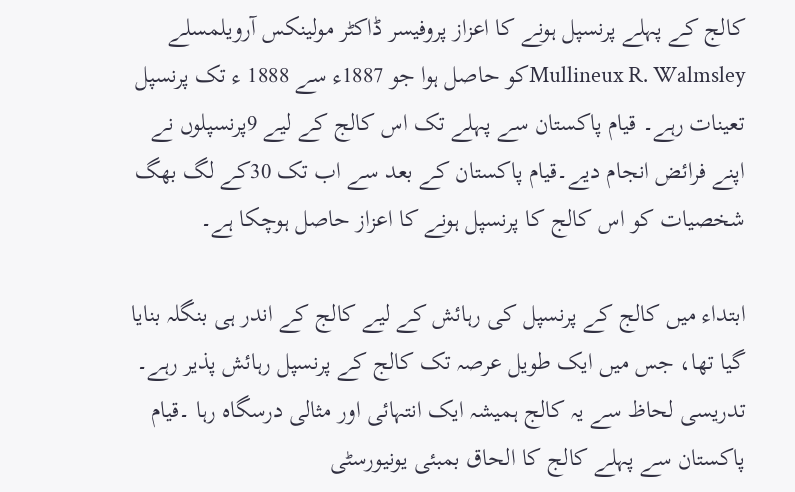کالج کے پہلے پرنسپل ہونے کا اعزاز پروفیسر ڈاکٹر مولینکس آرویلمسلے Mullineux R. Walmsleyکو حاصل ہوا جو 1887ء سے 1888 ء تک پرنسپل تعینات رہے۔ قیام پاکستان سے پہلے تک اس کالج کے لیے 9پرنسپلوں نے اپنے فرائض انجام دیے۔قیام پاکستان کے بعد سے اب تک 30کے لگ بھگ شخصیات کو اس کالج کا پرنسپل ہونے کا اعزاز حاصل ہوچکا ہے۔

ابتداء میں کالج کے پرنسپل کی رہائش کے لیے کالج کے اندر ہی بنگلہ بنایا گیا تھا، جس میں ایک طویل عرصہ تک کالج کے پرنسپل رہائش پذیر رہے۔ تدریسی لحاظ سے یہ کالج ہمیشہ ایک انتہائی اور مثالی درسگاہ رہا ۔قیام پاکستان سے پہلے کالج کا الحاق بمبئی یونیورسٹی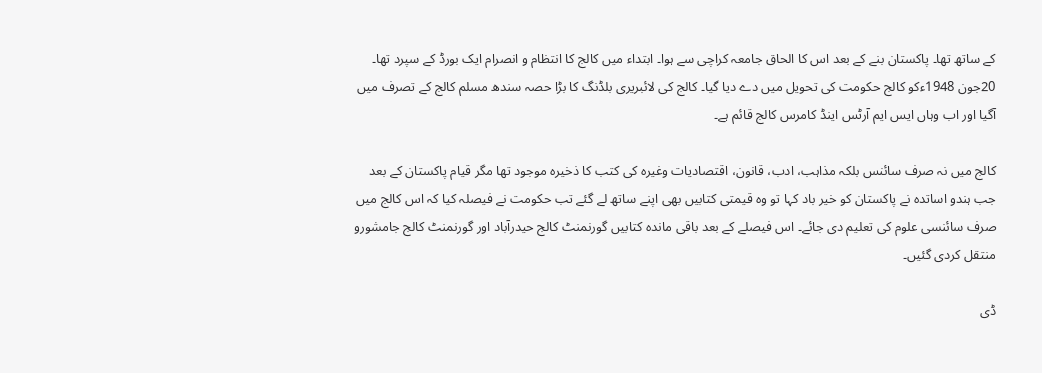کے ساتھ تھا۔ پاکستان بنے کے بعد اس کا الحاق جامعہ کراچی سے ہوا۔ ابتداء میں کالج کا انتظام و انصرام ایک بورڈ کے سپرد تھا۔ 20جون 1948ءکو کالج حکومت کی تحویل میں دے دیا گیا۔ کالج کی لائبریری بلڈنگ کا بڑا حصہ سندھ مسلم کالج کے تصرف میں آگیا اور اب وہاں ایس ایم آرٹس اینڈ کامرس کالج قائم ہے۔

کالج میں نہ صرف سائنس بلکہ مذاہب، ادب، قانون، اقتصادیات وغیرہ کی کتب کا ذخیرہ موجود تھا مگر قیام پاکستان کے بعد جب ہندو اساتدہ نے پاکستان کو خیر باد کہا تو وہ قیمتی کتابیں بھی اپنے ساتھ لے گئے تب حکومت نے فیصلہ کیا کہ اس کالج میں صرف سائنسی علوم کی تعلیم دی جائے۔ اس فیصلے کے بعد باقی ماندہ کتابیں گورنمنٹ کالج حیدرآباد اور گورنمنٹ کالج جامشورو منتقل کردی گئیں۔

ڈی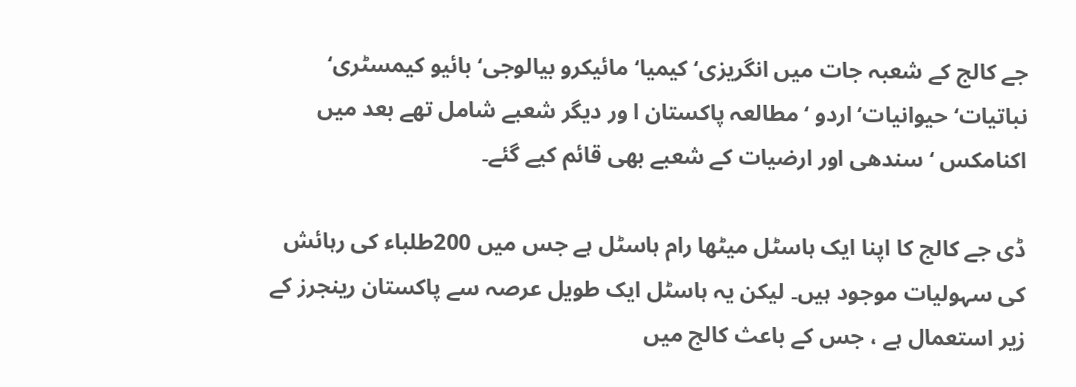جے کالج کے شعبہ جات میں انگریزی‘کیمیا‘ مائیکرو بیالوجی‘ بائیو کیمسٹری‘ نباتیات‘ حیوانیات‘ اردو ‘ مطالعہ پاکستان ا ور دیگر شعبے شامل تھے بعد میں اکنامکس ‘ سندھی اور ارضیات کے شعبے بھی قائم کیے گئے۔

ڈی جے کالج کا اپنا ایک ہاسٹل میٹھا رام ہاسٹل ہے جس میں 200طلباء کی رہائش کی سہولیات موجود ہیں۔ لیکن یہ ہاسٹل ایک طویل عرصہ سے پاکستان رینجرز کے زیر استعمال ہے ، جس کے باعث کالج میں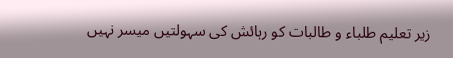زیر تعلیم طلباء و طالبات کو رہائش کی سہولتیں میسر نہیں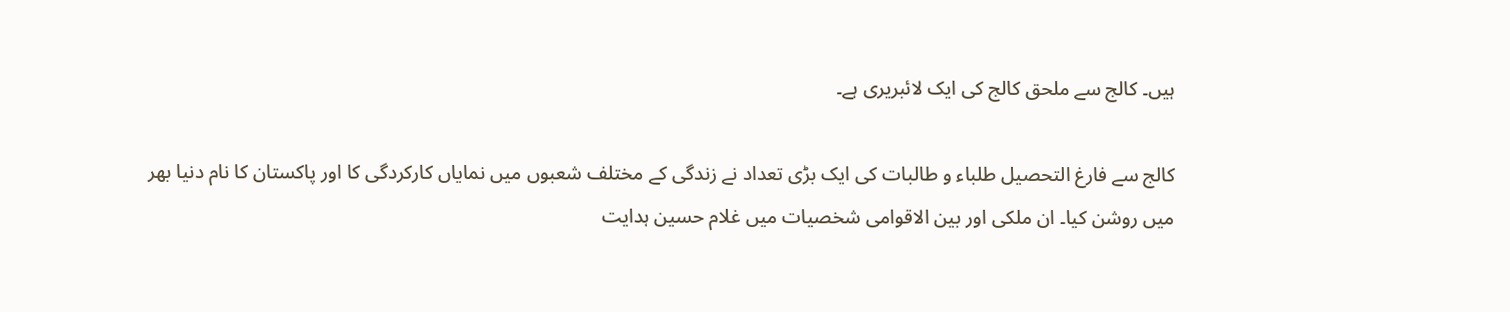ہیں۔ کالج سے ملحق کالج کی ایک لائبریری ہے۔

کالج سے فارغ التحصیل طلباء و طالبات کی ایک بڑی تعداد نے زندگی کے مختلف شعبوں میں نمایاں کارکردگی کا اور پاکستان کا نام دنیا بھر میں روشن کیا۔ ان ملکی اور بین الاقوامی شخصیات میں غلام حسین ہدایت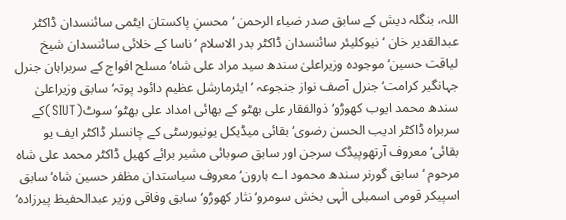اللہ، بنگلہ دیش کے سابق صدر ضیاء الرحمن ‘ محسنِ پاکستان ایٹمی سائنسدان ڈاکٹر عبدالقدیر خان ‘نیوکلیئر سائنسدان ڈاکٹر بدر الاسلام ‘ ناسا کے خلائی سائنسدان شیخ لیاقت حسین‘موجودہ وزیراعلیٰ سندھ سید مراد علی شاہ‘ مسلح افواج کے سربراہان جنرل جہانگیر کرامت‘ جنرل آصف نواز جنجوعہ ‘ ایئرمارشل عظیم دائود پوتہ‘ سابق وزیراعلیٰ سندھ محمد ایوب کھوڑو‘ ذوالفقار علی بھٹو کے بھائی امداد علی بھٹو‘ سوٹ(SIUT)کے سربراہ ڈاکٹر ادیب الحسن رضوی‘ بقائی میڈیکل یونیورسٹی کے چانسلر ڈاکٹر ایف یو بقائی‘ معروف آرتھوپیڈک سرجن اور سابق صوبائی مشیر برائے کھیل ڈاکٹر محمد علی شاہ مرحوم ‘سابق گورنر سندھ محمود اے ہارون‘ معروف سیاستدان مظفر حسین شاہ‘ سابق اسپیکر قومی اسمبلی الٰہی بخش سومرو‘ نثار کھوڑو‘سابق وفاقی وزیر عبدالحفیظ پیرزادہ‘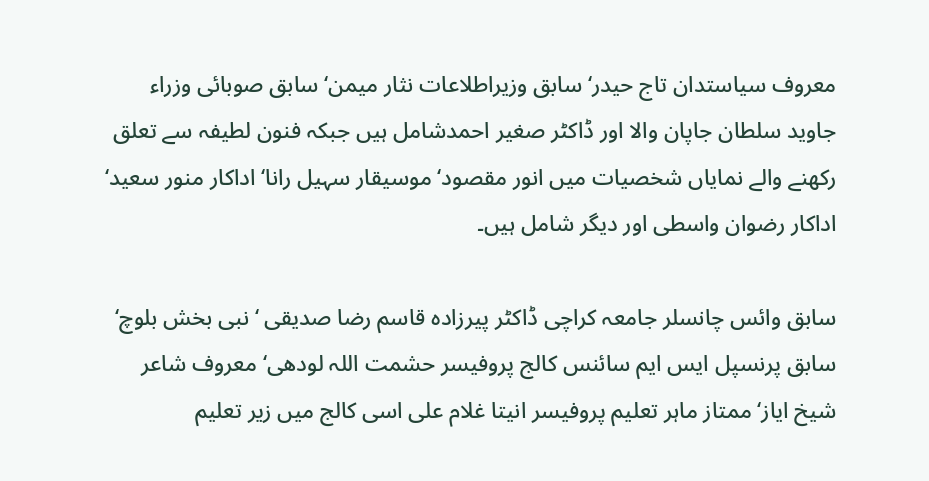معروف سیاستدان تاج حیدر‘ سابق وزیراطلاعات نثار میمن‘ سابق صوبائی وزراء جاوید سلطان جاپان والا اور ڈاکٹر صغیر احمدشامل ہیں جبکہ فنون لطیفہ سے تعلق رکھنے والے نمایاں شخصیات میں انور مقصود‘ موسیقار سہیل رانا‘ اداکار منور سعید‘ اداکار رضوان واسطی اور دیگر شامل ہیں۔

سابق وائس چانسلر جامعہ کراچی ڈاکٹر پیرزادہ قاسم رضا صدیقی ‘ نبی بخش بلوچ‘ سابق پرنسپل ایس ایم سائنس کالج پروفیسر حشمت اللہ لودھی‘ معروف شاعر شیخ ایاز‘ ممتاز ماہر تعلیم پروفیسر انیتا غلام علی اسی کالج میں زیر تعلیم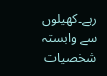رہے۔کھیلوں سے وابستہ شخصیات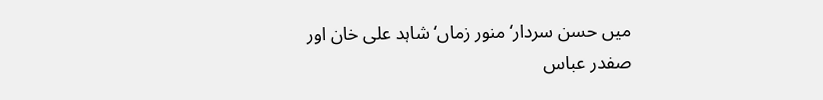میں حسن سردار‘ منور زماں‘ شاہد علی خان اور صفدر عباس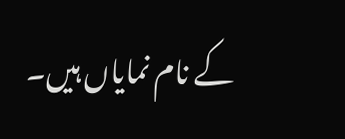کے نام نمایاں ہیں۔